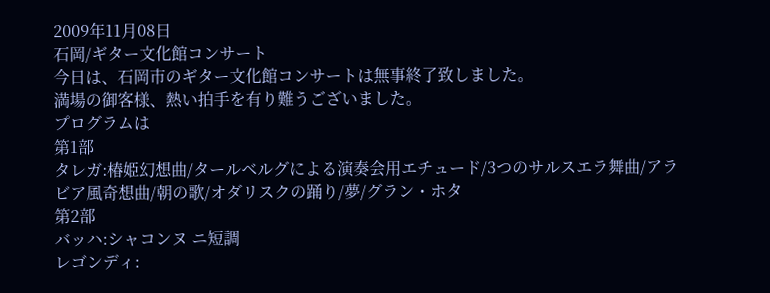2009年11月08日
石岡/ギター文化館コンサート
今日は、石岡市のギター文化館コンサートは無事終了致しました。
満場の御客様、熱い拍手を有り難うございました。
プログラムは
第1部
タレガ:椿姫幻想曲/タールベルグによる演奏会用エチュード/3つのサルスエラ舞曲/アラビア風奇想曲/朝の歌/オダリスクの踊り/夢/グラン・ホタ
第2部
バッハ:シャコンヌ ニ短調
レゴンディ: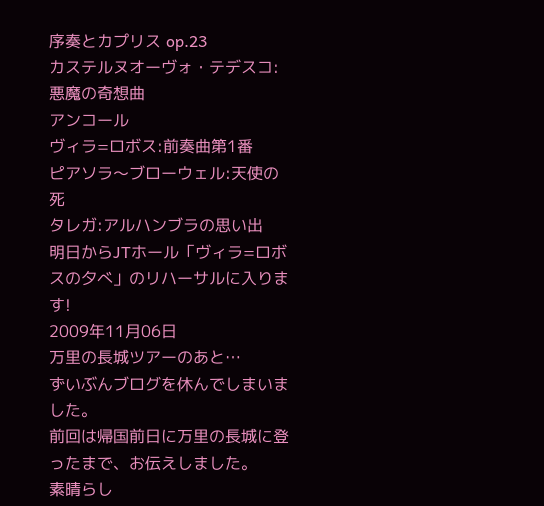序奏とカプリス op.23
カステルヌオーヴォ・テデスコ:悪魔の奇想曲
アンコール
ヴィラ=ロボス:前奏曲第1番
ピアソラ〜ブローウェル:天使の死
タレガ:アルハンブラの思い出
明日からJTホール「ヴィラ=ロボスの夕べ」のリハーサルに入ります!
2009年11月06日
万里の長城ツアーのあと…
ずいぶんブログを休んでしまいました。
前回は帰国前日に万里の長城に登ったまで、お伝えしました。
素晴らし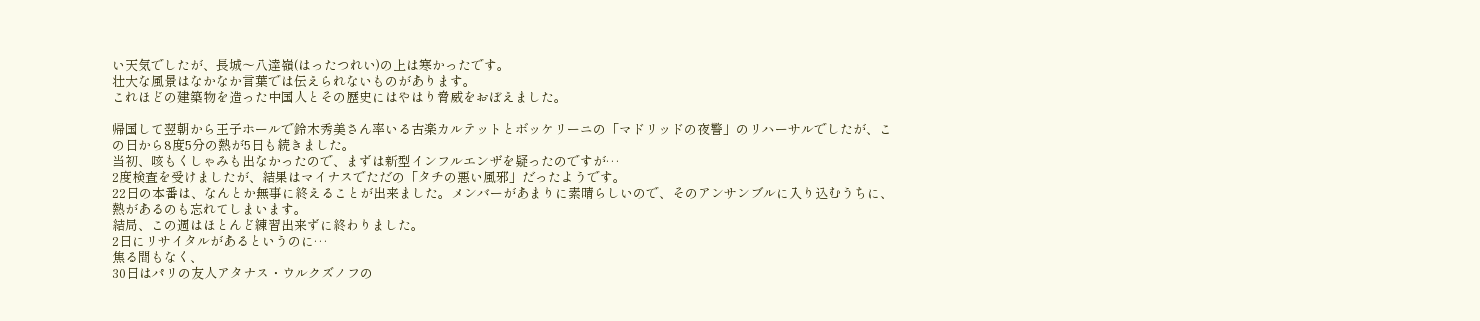い天気でしたが、長城〜八達嶺(はったつれい)の上は寒かったです。
壮大な風景はなかなか言葉では伝えられないものがあります。
これほどの建築物を造った中国人とその歴史にはやはり脅威をおぼえました。

帰国して翌朝から王子ホールで鈴木秀美さん率いる古楽カルテットとボッケリーニの「マドリッドの夜警」のリハーサルでしたが、この日から8度5分の熱が5日も続きました。
当初、咳もくしゃみも出なかったので、まずは新型インフルエンザを疑ったのですが…
2度検査を受けましたが、結果はマイナスでただの「タチの悪い風邪」だったようです。
22日の本番は、なんとか無事に終えることが出来ました。メンバーがあまりに素晴らしいので、そのアンサンブルに入り込むうちに、熱があるのも忘れてしまいます。
結局、この週はほとんど練習出来ずに終わりました。
2日にリサイタルがあるというのに…
焦る間もなく、
30日はパリの友人アタナス・ウルクズノフの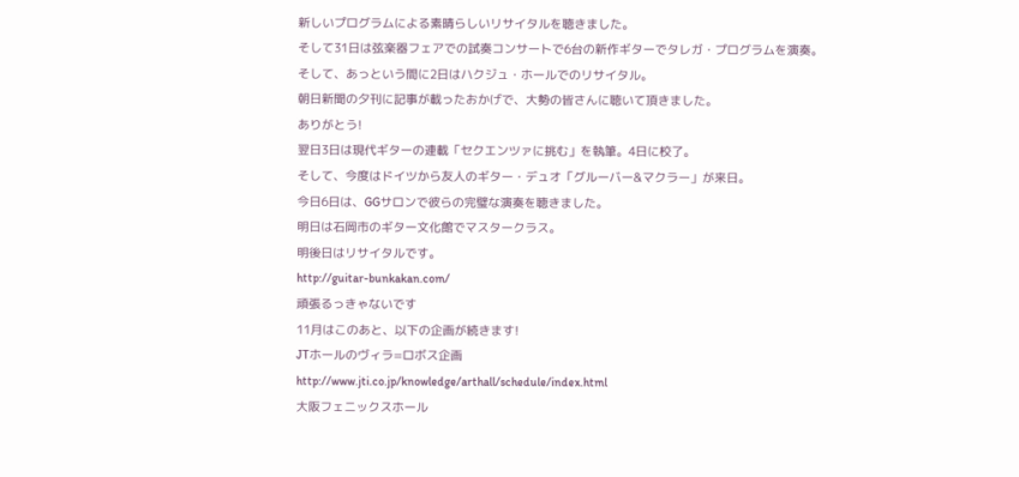新しいプログラムによる素晴らしいリサイタルを聴きました。
そして31日は弦楽器フェアでの試奏コンサートで6台の新作ギターでタレガ・プログラムを演奏。
そして、あっという間に2日はハクジュ・ホールでのリサイタル。
朝日新聞の夕刊に記事が載ったおかげで、大勢の皆さんに聴いて頂きました。
ありがとう!
翌日3日は現代ギターの連載「セクエンツァに挑む」を執筆。4日に校了。
そして、今度はドイツから友人のギター・デュオ「グルーバー&マクラー」が来日。
今日6日は、GGサロンで彼らの完璧な演奏を聴きました。
明日は石岡市のギター文化館でマスタークラス。
明後日はリサイタルです。
http://guitar-bunkakan.com/
頑張るっきゃないです
11月はこのあと、以下の企画が続きます!
JTホールのヴィラ=ロボス企画
http://www.jti.co.jp/knowledge/arthall/schedule/index.html
大阪フェニックスホール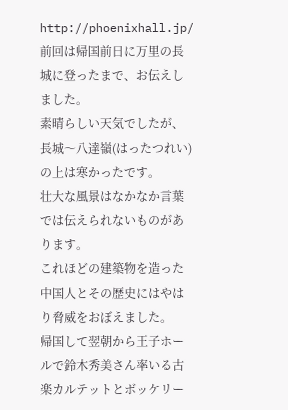http://phoenixhall.jp/
前回は帰国前日に万里の長城に登ったまで、お伝えしました。
素晴らしい天気でしたが、長城〜八達嶺(はったつれい)の上は寒かったです。
壮大な風景はなかなか言葉では伝えられないものがあります。
これほどの建築物を造った中国人とその歴史にはやはり脅威をおぼえました。
帰国して翌朝から王子ホールで鈴木秀美さん率いる古楽カルテットとボッケリー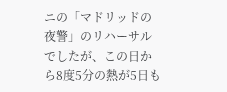ニの「マドリッドの夜警」のリハーサルでしたが、この日から8度5分の熱が5日も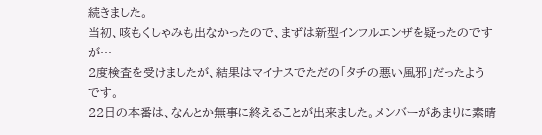続きました。
当初、咳もくしゃみも出なかったので、まずは新型インフルエンザを疑ったのですが…
2度検査を受けましたが、結果はマイナスでただの「タチの悪い風邪」だったようです。
22日の本番は、なんとか無事に終えることが出来ました。メンバーがあまりに素晴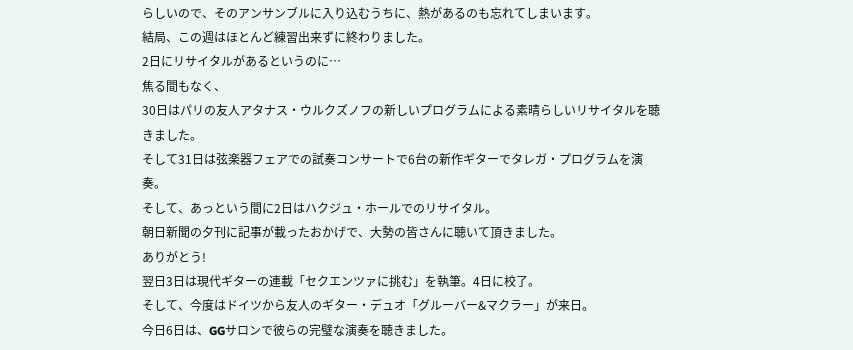らしいので、そのアンサンブルに入り込むうちに、熱があるのも忘れてしまいます。
結局、この週はほとんど練習出来ずに終わりました。
2日にリサイタルがあるというのに…
焦る間もなく、
30日はパリの友人アタナス・ウルクズノフの新しいプログラムによる素晴らしいリサイタルを聴きました。
そして31日は弦楽器フェアでの試奏コンサートで6台の新作ギターでタレガ・プログラムを演奏。
そして、あっという間に2日はハクジュ・ホールでのリサイタル。
朝日新聞の夕刊に記事が載ったおかげで、大勢の皆さんに聴いて頂きました。
ありがとう!
翌日3日は現代ギターの連載「セクエンツァに挑む」を執筆。4日に校了。
そして、今度はドイツから友人のギター・デュオ「グルーバー&マクラー」が来日。
今日6日は、GGサロンで彼らの完璧な演奏を聴きました。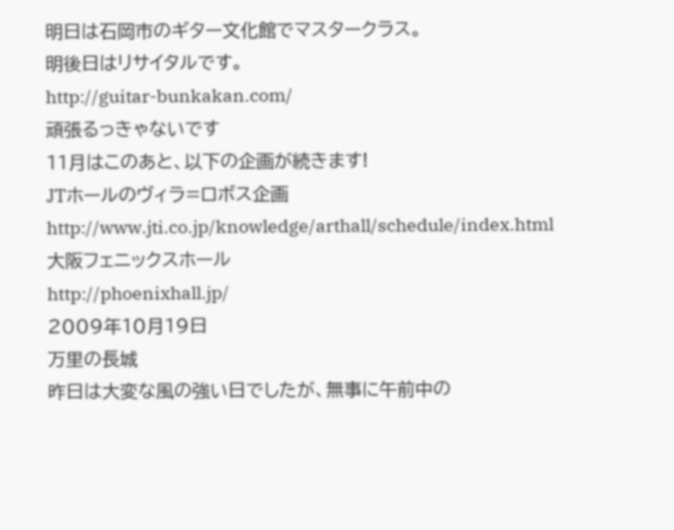明日は石岡市のギター文化館でマスタークラス。
明後日はリサイタルです。
http://guitar-bunkakan.com/
頑張るっきゃないです
11月はこのあと、以下の企画が続きます!
JTホールのヴィラ=ロボス企画
http://www.jti.co.jp/knowledge/arthall/schedule/index.html
大阪フェニックスホール
http://phoenixhall.jp/
2009年10月19日
万里の長城
昨日は大変な風の強い日でしたが、無事に午前中の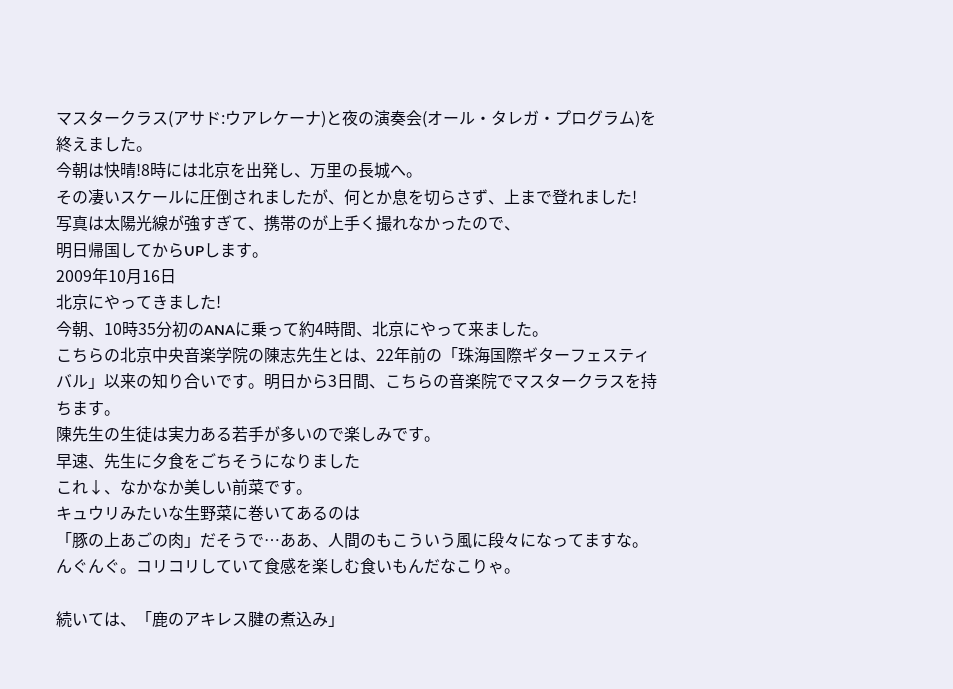マスタークラス(アサド:ウアレケーナ)と夜の演奏会(オール・タレガ・プログラム)を終えました。
今朝は快晴!8時には北京を出発し、万里の長城へ。
その凄いスケールに圧倒されましたが、何とか息を切らさず、上まで登れました!
写真は太陽光線が強すぎて、携帯のが上手く撮れなかったので、
明日帰国してからUPします。
2009年10月16日
北京にやってきました!
今朝、10時35分初のANAに乗って約4時間、北京にやって来ました。
こちらの北京中央音楽学院の陳志先生とは、22年前の「珠海国際ギターフェスティバル」以来の知り合いです。明日から3日間、こちらの音楽院でマスタークラスを持ちます。
陳先生の生徒は実力ある若手が多いので楽しみです。
早速、先生に夕食をごちそうになりました
これ↓、なかなか美しい前菜です。
キュウリみたいな生野菜に巻いてあるのは
「豚の上あごの肉」だそうで…ああ、人間のもこういう風に段々になってますな。
んぐんぐ。コリコリしていて食感を楽しむ食いもんだなこりゃ。

続いては、「鹿のアキレス腱の煮込み」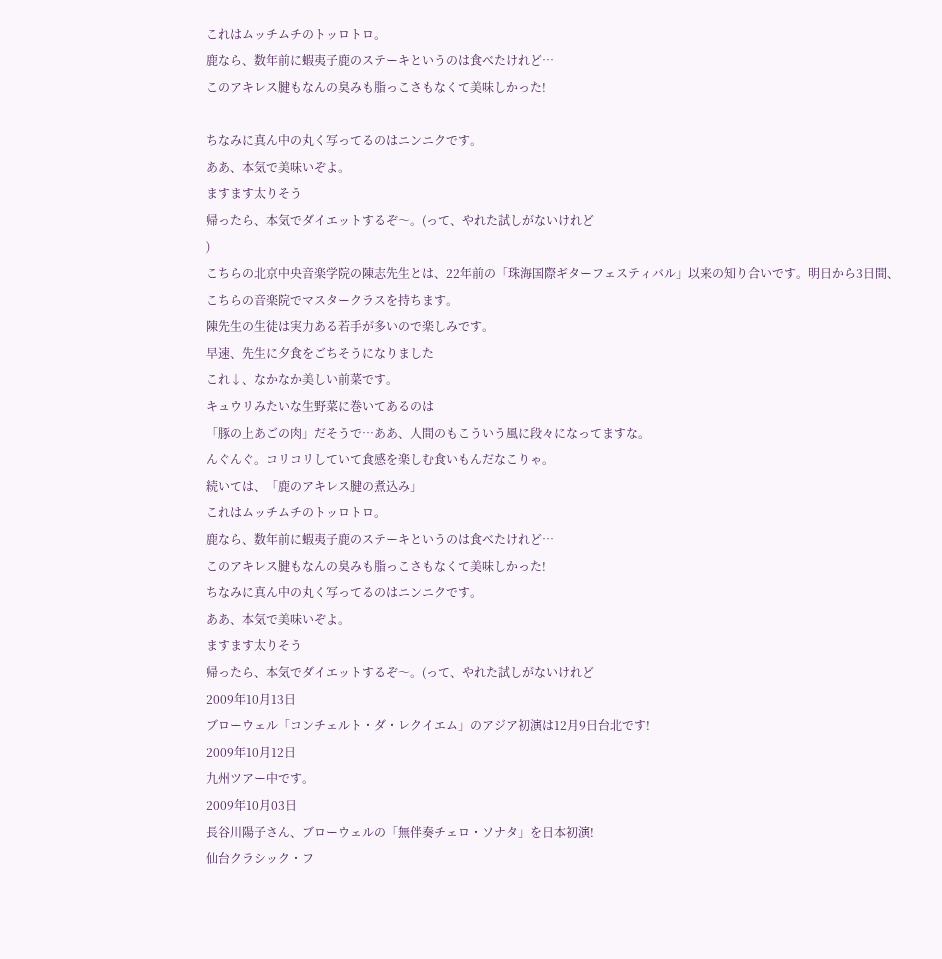これはムッチムチのトッロトロ。
鹿なら、数年前に蝦夷子鹿のステーキというのは食べたけれど…
このアキレス腱もなんの臭みも脂っこさもなくて美味しかった!

ちなみに真ん中の丸く写ってるのはニンニクです。
ああ、本気で美味いぞよ。
ますます太りそう
帰ったら、本気でダイエットするぞ〜。(って、やれた試しがないけれど
)
こちらの北京中央音楽学院の陳志先生とは、22年前の「珠海国際ギターフェスティバル」以来の知り合いです。明日から3日間、こちらの音楽院でマスタークラスを持ちます。
陳先生の生徒は実力ある若手が多いので楽しみです。
早速、先生に夕食をごちそうになりました
これ↓、なかなか美しい前菜です。
キュウリみたいな生野菜に巻いてあるのは
「豚の上あごの肉」だそうで…ああ、人間のもこういう風に段々になってますな。
んぐんぐ。コリコリしていて食感を楽しむ食いもんだなこりゃ。
続いては、「鹿のアキレス腱の煮込み」
これはムッチムチのトッロトロ。
鹿なら、数年前に蝦夷子鹿のステーキというのは食べたけれど…
このアキレス腱もなんの臭みも脂っこさもなくて美味しかった!
ちなみに真ん中の丸く写ってるのはニンニクです。
ああ、本気で美味いぞよ。
ますます太りそう
帰ったら、本気でダイエットするぞ〜。(って、やれた試しがないけれど
2009年10月13日
ブローウェル「コンチェルト・ダ・レクイエム」のアジア初演は12月9日台北です!
2009年10月12日
九州ツアー中です。
2009年10月03日
長谷川陽子さん、ブローウェルの「無伴奏チェロ・ソナタ」を日本初演!
仙台クラシック・フ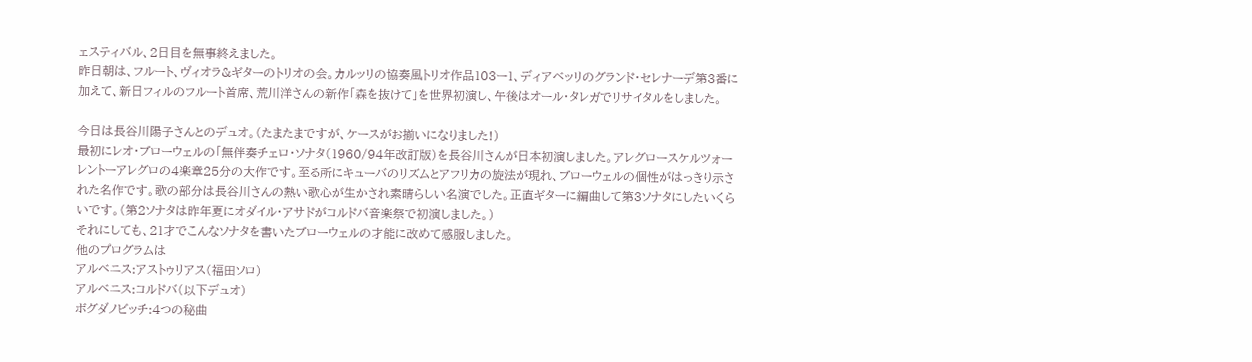ェスティバル、2日目を無事終えました。
昨日朝は、フルート、ヴィオラ&ギターのトリオの会。カルッリの協奏風トリオ作品103ー1、ディアベッリのグランド・セレナーデ第3番に加えて、新日フィルのフルート首席、荒川洋さんの新作「森を抜けて」を世界初演し、午後はオール・タレガでリサイタルをしました。

今日は長谷川陽子さんとのデュオ。(たまたまですが、ケースがお揃いになりました!)
最初にレオ・ブローウェルの「無伴奏チェロ・ソナタ(1960/94年改訂版)を長谷川さんが日本初演しました。アレグロースケルツォーレントーアレグロの4楽章25分の大作です。至る所にキューバのリズムとアフリカの旋法が現れ、ブローウェルの個性がはっきり示された名作です。歌の部分は長谷川さんの熱い歌心が生かされ素晴らしい名演でした。正直ギターに編曲して第3ソナタにしたいくらいです。(第2ソナタは昨年夏にオダイル・アサドがコルドバ音楽祭で初演しました。)
それにしても、21才でこんなソナタを書いたブローウェルの才能に改めて感服しました。
他のプログラムは
アルベニス:アストゥリアス(福田ソロ)
アルベニス:コルドバ(以下デュオ)
ボグダノビッチ:4つの秘曲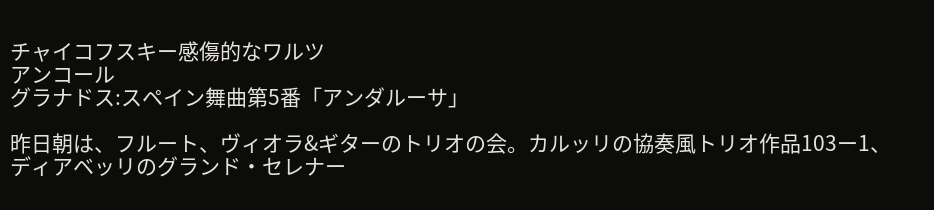チャイコフスキー感傷的なワルツ
アンコール
グラナドス:スペイン舞曲第5番「アンダルーサ」

昨日朝は、フルート、ヴィオラ&ギターのトリオの会。カルッリの協奏風トリオ作品103ー1、ディアベッリのグランド・セレナー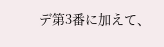デ第3番に加えて、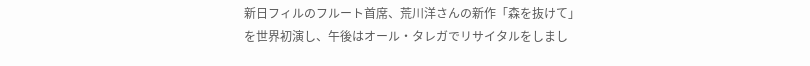新日フィルのフルート首席、荒川洋さんの新作「森を抜けて」を世界初演し、午後はオール・タレガでリサイタルをしまし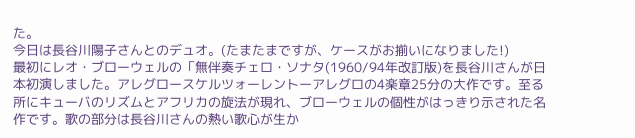た。
今日は長谷川陽子さんとのデュオ。(たまたまですが、ケースがお揃いになりました!)
最初にレオ・ブローウェルの「無伴奏チェロ・ソナタ(1960/94年改訂版)を長谷川さんが日本初演しました。アレグロースケルツォーレントーアレグロの4楽章25分の大作です。至る所にキューバのリズムとアフリカの旋法が現れ、ブローウェルの個性がはっきり示された名作です。歌の部分は長谷川さんの熱い歌心が生か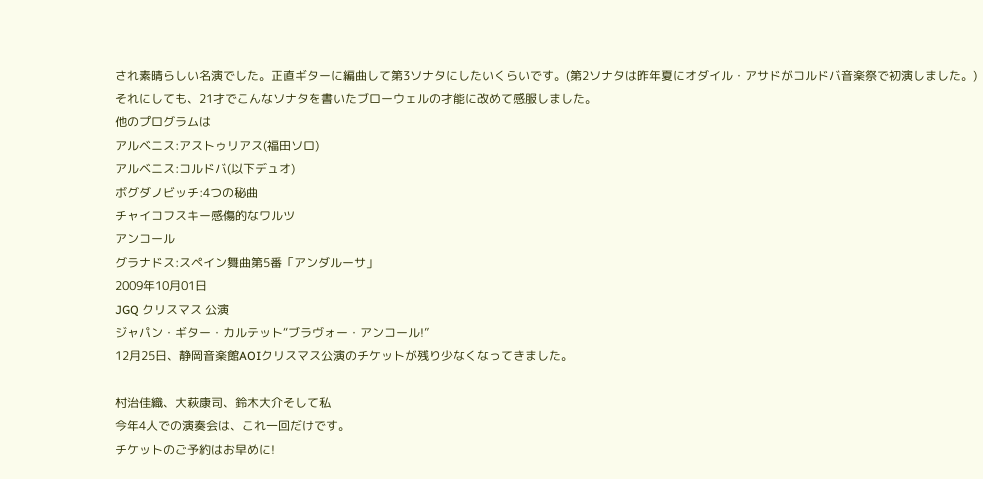され素晴らしい名演でした。正直ギターに編曲して第3ソナタにしたいくらいです。(第2ソナタは昨年夏にオダイル・アサドがコルドバ音楽祭で初演しました。)
それにしても、21才でこんなソナタを書いたブローウェルの才能に改めて感服しました。
他のプログラムは
アルベニス:アストゥリアス(福田ソロ)
アルベニス:コルドバ(以下デュオ)
ボグダノビッチ:4つの秘曲
チャイコフスキー感傷的なワルツ
アンコール
グラナドス:スペイン舞曲第5番「アンダルーサ」
2009年10月01日
JGQ クリスマス 公演
ジャパン・ギター・カルテット“ブラヴォー・アンコール!”
12月25日、静岡音楽館AOIクリスマス公演のチケットが残り少なくなってきました。

村治佳織、大萩康司、鈴木大介そして私
今年4人での演奏会は、これ一回だけです。
チケットのご予約はお早めに!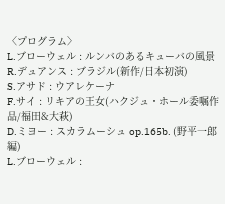〈プログラム〉
L.ブローウェル : ルンバのあるキューバの風景
R.デュアンス : ブラジル(新作/日本初演)
S.アサド : ウアレケーナ
F.サイ : リキアの王女(ハクジュ・ホール委嘱作品/福田&大萩)
D.ミヨー : スカラムーシュ op.165b. (野平一郎 編)
L.ブローウェル :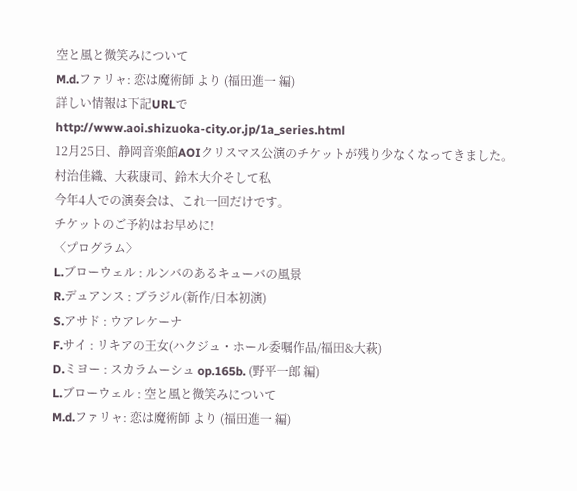空と風と微笑みについて
M.d.ファリャ: 恋は魔術師 より (福田進一 編)
詳しい情報は下記URLで
http://www.aoi.shizuoka-city.or.jp/1a_series.html
12月25日、静岡音楽館AOIクリスマス公演のチケットが残り少なくなってきました。
村治佳織、大萩康司、鈴木大介そして私
今年4人での演奏会は、これ一回だけです。
チケットのご予約はお早めに!
〈プログラム〉
L.ブローウェル : ルンバのあるキューバの風景
R.デュアンス : ブラジル(新作/日本初演)
S.アサド : ウアレケーナ
F.サイ : リキアの王女(ハクジュ・ホール委嘱作品/福田&大萩)
D.ミヨー : スカラムーシュ op.165b. (野平一郎 編)
L.ブローウェル : 空と風と微笑みについて
M.d.ファリャ: 恋は魔術師 より (福田進一 編)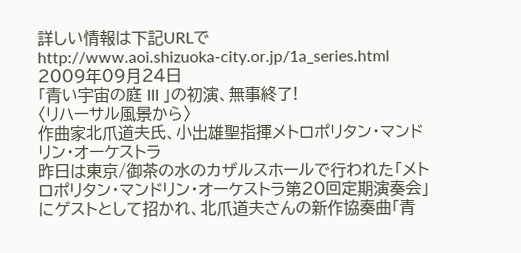詳しい情報は下記URLで
http://www.aoi.shizuoka-city.or.jp/1a_series.html
2009年09月24日
「青い宇宙の庭 III 」の初演、無事終了!
〈リハーサル風景から〉
作曲家北爪道夫氏、小出雄聖指揮メトロポリタン・マンドリン・オーケストラ
昨日は東京/御茶の水のカザルスホールで行われた「メトロポリタン・マンドリン・オーケストラ第20回定期演奏会」にゲストとして招かれ、北爪道夫さんの新作協奏曲「青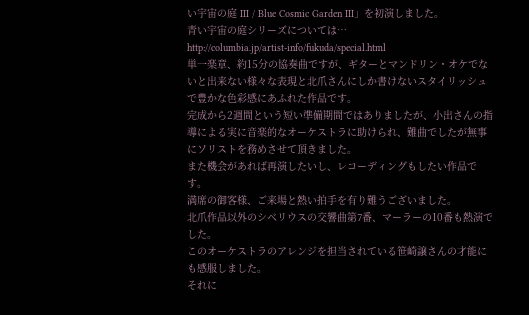い宇宙の庭 III / Blue Cosmic Garden III」を初演しました。
青い宇宙の庭シリーズについては…
http://columbia.jp/artist-info/fukuda/special.html
単一楽章、約15分の協奏曲ですが、ギターとマンドリン・オケでないと出来ない様々な表現と北爪さんにしか書けないスタイリッシュで豊かな色彩感にあふれた作品です。
完成から2週間という短い準備期間ではありましたが、小出さんの指導による実に音楽的なオーケストラに助けられ、難曲でしたが無事にソリストを務めさせて頂きました。
また機会があれば再演したいし、レコーディングもしたい作品です。
満席の御客様、ご来場と熱い拍手を有り難うございました。
北爪作品以外のシベリウスの交響曲第7番、マーラーの10番も熱演でした。
このオーケストラのアレンジを担当されている笹崎譲さんの才能にも感服しました。
それに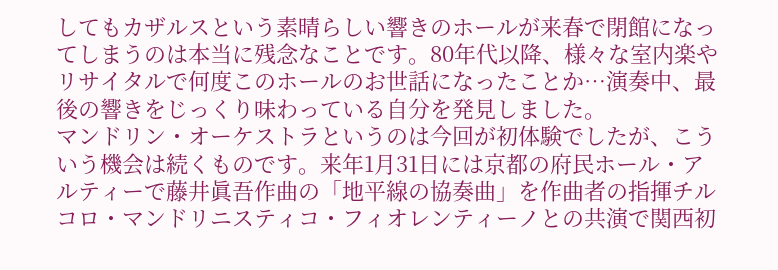してもカザルスという素晴らしい響きのホールが来春で閉館になってしまうのは本当に残念なことです。80年代以降、様々な室内楽やリサイタルで何度このホールのお世話になったことか…演奏中、最後の響きをじっくり味わっている自分を発見しました。
マンドリン・オーケストラというのは今回が初体験でしたが、こういう機会は続くものです。来年1月31日には京都の府民ホール・アルティーで藤井眞吾作曲の「地平線の協奏曲」を作曲者の指揮チルコロ・マンドリニスティコ・フィオレンティーノとの共演で関西初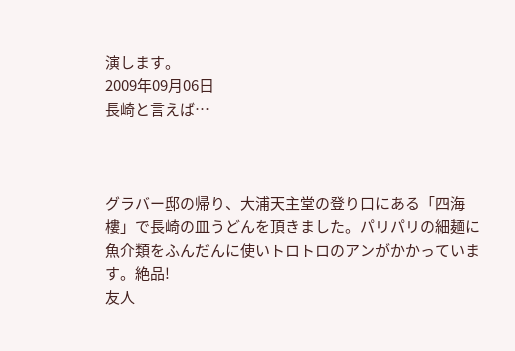演します。
2009年09月06日
長崎と言えば…



グラバー邸の帰り、大浦天主堂の登り口にある「四海樓」で長崎の皿うどんを頂きました。パリパリの細麺に魚介類をふんだんに使いトロトロのアンがかかっています。絶品!
友人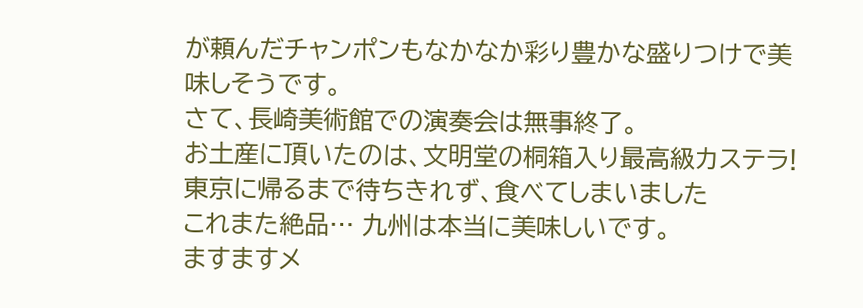が頼んだチャンポンもなかなか彩り豊かな盛りつけで美味しそうです。
さて、長崎美術館での演奏会は無事終了。
お土産に頂いたのは、文明堂の桐箱入り最高級カステラ!
東京に帰るまで待ちきれず、食べてしまいました
これまた絶品… 九州は本当に美味しいです。
ますますメ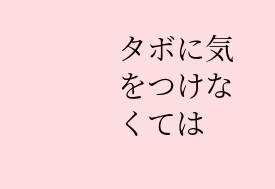タボに気をつけなくては